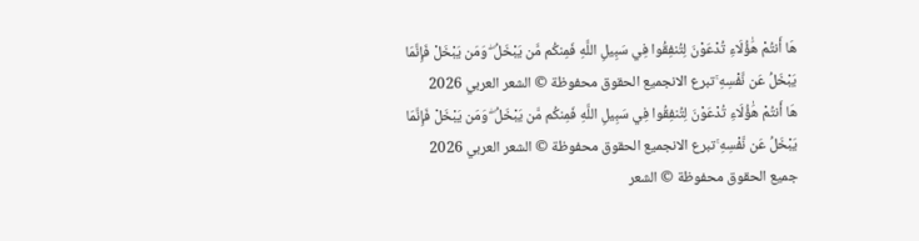هَا أَنتُمْ هَٰؤُلَاءِ تُدْعَوْنَ لِتُنفِقُوا فِي سَبِيلِ اللَّهِ فَمِنكُم مَّن يَبْخَلُ ۖ وَمَن يَبْخَلْ فَإِنَّمَا يَبْخَلُ عَن نَّفْسِهِ ۚتبرع الانجميع الحقوق محفوظة © الشعر العربي 2026
هَا أَنتُمْ هَٰؤُلَاءِ تُدْعَوْنَ لِتُنفِقُوا فِي سَبِيلِ اللَّهِ فَمِنكُم مَّن يَبْخَلُ ۖ وَمَن يَبْخَلْ فَإِنَّمَا يَبْخَلُ عَن نَّفْسِهِ ۚتبرع الانجميع الحقوق محفوظة © الشعر العربي 2026
جميع الحقوق محفوظة © الشعر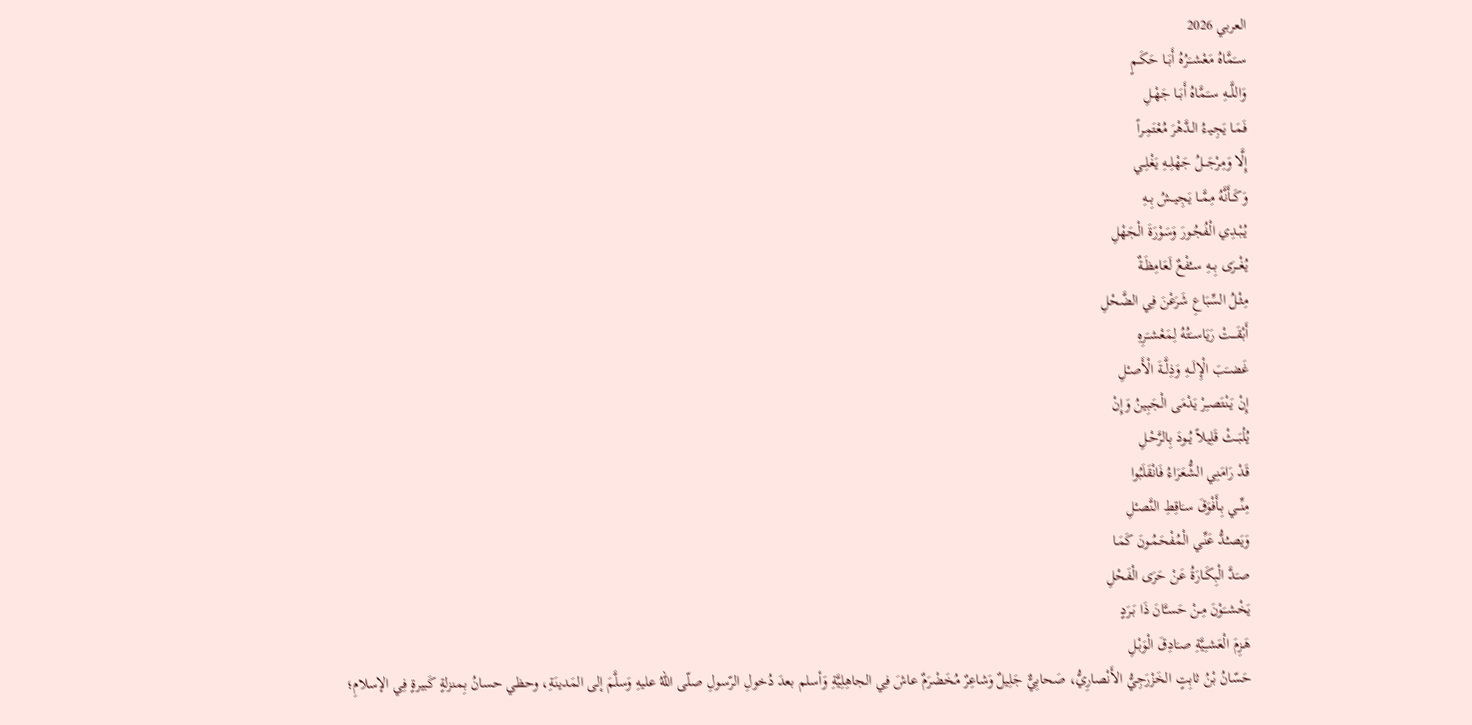العربي 2026
ســَمَّاهُ مَعْشــَرُهُ أَبَــا حَكَـمٍ
وَاللَّــهِ ســَمَّاهُ أَبَــا جَهْـلِ
فَمَـا يَجِيـءُ الـدَّهْرَ مُعْتَمِـراً
إِلَّا وَمِرْجَـــلُ جَهْلِــهِ يَغْلِــي
وَكَــأَنَّهُ مِمَّــا يَجِيــشُ بِــهِ
يُبْـدِي الْفُجُـورَ وَسَوْرَةَ الْجَهْلِ
يُغْــرَى بِــهِ ســُفْعٌ لَعَامِظَـةٌ
مِثْـلُ السِّبَاعِ شَرَعْنَ فِي الضَّحْلِ
أَبْقَـــتْ رَيَاســَتُهُ لِمَعْشــَرِهِ
غَضــَبَ الْإِلَــهِ وَذِلَّــةَ الْأَصـْلِ
إِنْ يَنْتَصـِرْ يَدْمَى الْجَبِينُ وَإِنْ
يُلْبَــثْ قَلِيلاً يُــودَ بِالرَّحْـلِ
قَدْ رَامَنِي الشُّعَرَاءُ فَانْقَلَبُوا
مِنِّــي بِـأَفْوَقَ سـَاقِطِ النَّصـْلِ
وَيَصـُدُّ عَنِّـي الْمُفْحَمُـونَ كَمَـا
صـَدَّ الْبِكَـارَةُ عَنْ حَرَى الْفَحْلِ
يَخْشــَوْنَ مِـنْ حَسـَّانَ ذَا بَـرَدٍ
هَـزِمَ الْعَشـِيَّةِ صـَادِقَ الْوَبْـلِ
حَسّانُ بْنُ ثابِتٍ الخَزْرَجِيُّ الأَنْصارِيُّ، صَحابِيٌّ جَلِيلٌ وَشاعِرٌ مُخَضْرَمٌ عاشَ فِي الجاهِلِيَّةِ وَأسلم بعدَ دُخولِ الرّسولِ صلّى اللهُ عليهِ وَسلَّمَ إلى المَدينَةِ، وحظي حسانُ بِمنزلةٍ كَبيرةٍ فِي الإسلامِ؛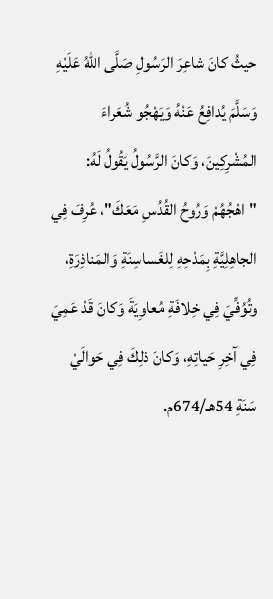حيثُ كانَ شاعِرَ الرَسُولِ صَلَّى اللهُ عَلَيْهِ وَسَلَّمَ يُدافِعُ عَنْهُ وَيَهْجُو شُعَراءَ المُشْرِكِينَ، وَكانَ الرَّسُولُ يَقُولُ لَهُ: "اهْجُهُمْ وَرُوحُ القُدُسِ مَعَكَ"، عُرِفَ فِي الجاهِلِيَّةِ بِمَدْحِهِ لِلغَساسِنَةِ وَالمَناذِرَةِ، وتُوُفِّيَ فِي خِلافَةِ مُعاوِيَةَ وَكانَ قَدْ عَمِيَ فِي آخِرِ حَياتِهِ، وَكانَ ذلِكَ فِي حَوالَيْ سَنَةِ 54هـ/674م.